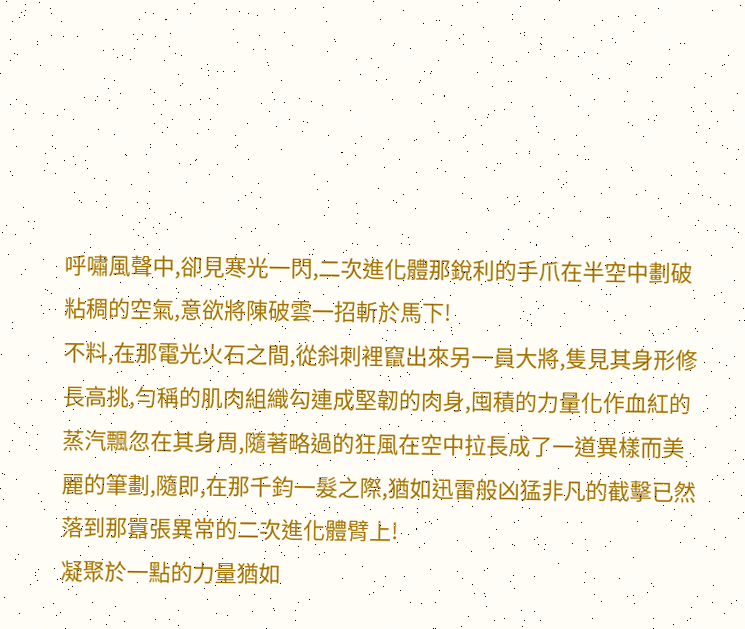呼嘯風聲中,卻見寒光一閃,二次進化體那銳利的手爪在半空中劃破粘稠的空氣,意欲將陳破雲一招斬於馬下!
不料,在那電光火石之間,從斜刺裡竄出來另一員大將,隻見其身形修長高挑,勻稱的肌肉組織勾連成堅韌的肉身,囤積的力量化作血紅的蒸汽飄忽在其身周,隨著略過的狂風在空中拉長成了一道異樣而美麗的筆劃,隨即,在那千鈞一髮之際,猶如迅雷般凶猛非凡的截擊已然落到那囂張異常的二次進化體臂上!
凝聚於一點的力量猶如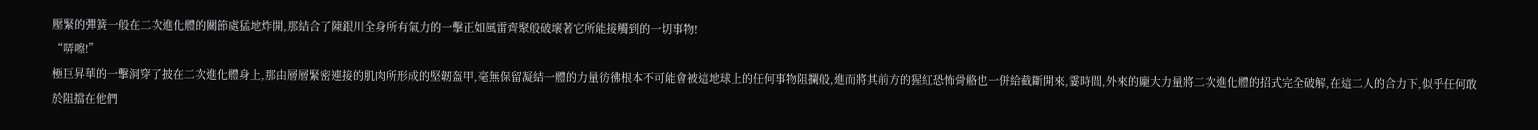壓緊的彈簧一般在二次進化體的關節處猛地炸開,那結合了陳銀川全身所有氣力的一擊正如風雷齊聚般破壞著它所能接觸到的一切事物!
“哢嚓!”
極巨昇華的一擊洞穿了披在二次進化體身上,那由層層緊密連接的肌肉所形成的堅韌盔甲,毫無保留凝結一體的力量彷彿根本不可能會被這地球上的任何事物阻攔般,進而將其前方的猩紅恐怖骨骼也一併給截斷開來,霎時間,外來的龐大力量將二次進化體的招式完全破解,在這二人的合力下,似乎任何敢於阻擋在他們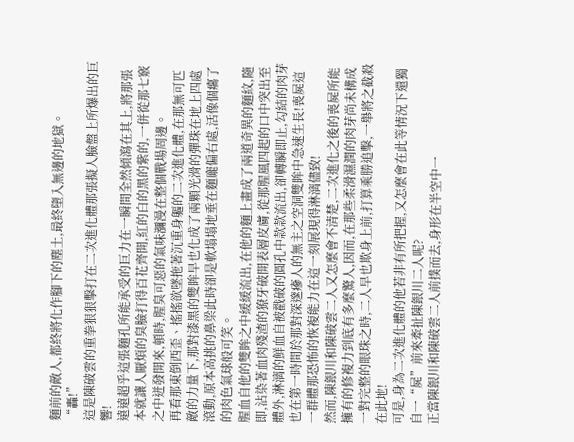麵前的敵人,都終將化作腳下的塵土,最終墮入無邊的地獄。
“轟!”
這是陳破雲的重拳狠狠擊打在二次進化體那張擬人臉盤上所爆出的巨響!
遠遠超乎這張麵孔所能承受的巨力在一瞬間全然傾瀉在其上,將那張本就讓人厭煩的臭臉打得百花齊開,紅的白的黑的紫的,一併從那七竅之中迸發開來,頓時,腥臭可惡的氣味瀰漫在整個戰場周邊。
再看那東倒西歪、搖搖欲墜拖著沉重身軀的二次進化體,在那無可匹敵的力量下,那對漆黑的雙眸早也化成了兩顆光滑的彈珠在地上四處滾動,原本高挑的鼻梁此時卻是軟塌塌地垂在麵龐偏右處,活像個癟了的肉色氣球般可笑。
腥血自他的雙眸之中緩緩流出,在他的麵上畫成了兩道奇異的麵紋,隨即,沾染著血肉殘渣的獠牙破開表層皮膚,從那腥風四起的口中突出至體外,淋漓的鮮血自被戳破的圓孔中款款流出,卻轉瞬即止,勾結的肉芽也在第一時間於那對深邃瘮人的無主之空洞雙眸中急速生長!喪屍這一群體那恐怖的恢複能力在這一刻展現得淋漓儘致!
然而,陳銀川和陳破雲二人又怎麼會不清楚,二次進化之後的喪屍所能擁有的修複力到底有多麼驚人,因而,在那些柔滑濕潤的肉芽尚未構成一對完整的眼珠之時,二人早也欺身上前,打算乘勝追擊,一舉將之截殺在此地!
可是,身為二次進化體的他若非有所把握,又怎麼會在此等情況下還獨自一“屍”前來牽扯陳銀川二人呢?
正當陳銀川和陳破雲二人前撲而去,身形在半空中一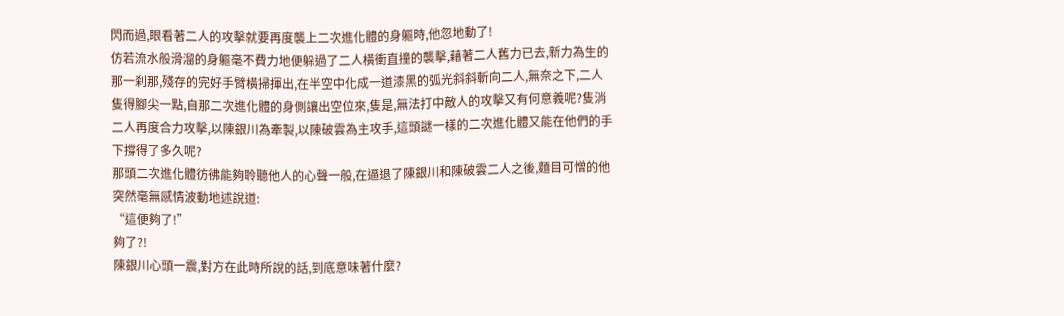閃而過,眼看著二人的攻擊就要再度襲上二次進化體的身軀時,他忽地動了!
仿若流水般滑溜的身軀毫不費力地便躲過了二人橫衝直撞的襲擊,藉著二人舊力已去,新力為生的那一刹那,殘存的完好手臂橫掃揮出,在半空中化成一道漆黑的弧光斜斜斬向二人,無奈之下,二人隻得腳尖一點,自那二次進化體的身側讓出空位來,隻是,無法打中敵人的攻擊又有何意義呢?隻消二人再度合力攻擊,以陳銀川為牽製,以陳破雲為主攻手,這頭謎一樣的二次進化體又能在他們的手下撐得了多久呢?
那頭二次進化體彷彿能夠聆聽他人的心聲一般,在逼退了陳銀川和陳破雲二人之後,麵目可憎的他突然毫無感情波動地述說道:
“這便夠了!”
夠了?!
陳銀川心頭一震,對方在此時所說的話,到底意味著什麼?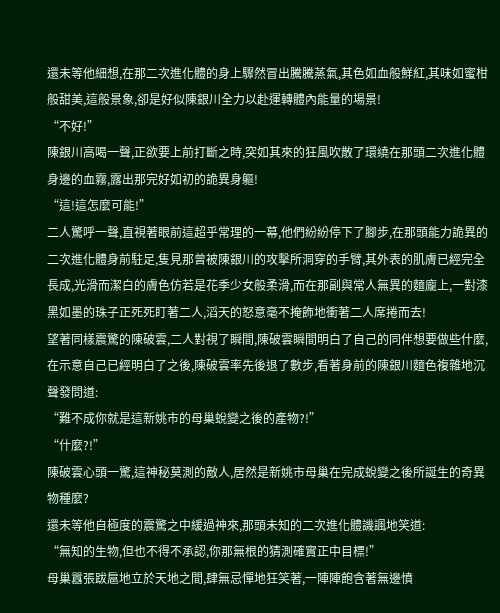還未等他細想,在那二次進化體的身上驟然冒出騰騰蒸氣,其色如血般鮮紅,其味如蜜柑般甜美,這般景象,卻是好似陳銀川全力以赴運轉體內能量的場景!
“不好!”
陳銀川高喝一聲,正欲要上前打斷之時,突如其來的狂風吹散了環繞在那頭二次進化體身邊的血霧,露出那完好如初的詭異身軀!
“這!這怎麼可能!”
二人驚呼一聲,直視著眼前這超乎常理的一幕,他們紛紛停下了腳步,在那頭能力詭異的二次進化體身前駐足,隻見那曾被陳銀川的攻擊所洞穿的手臂,其外表的肌膚已經完全長成,光滑而潔白的膚色仿若是花季少女般柔滑,而在那副與常人無異的麵龐上,一對漆黑如墨的珠子正死死盯著二人,滔天的怒意毫不掩飾地衝著二人席捲而去!
望著同樣震驚的陳破雲,二人對視了瞬間,陳破雲瞬間明白了自己的同伴想要做些什麼,在示意自己已經明白了之後,陳破雲率先後退了數步,看著身前的陳銀川麵色複雜地沉聲發問道:
“難不成你就是這新姚市的母巢蛻變之後的產物?!”
“什麼?!”
陳破雲心頭一驚,這神秘莫測的敵人,居然是新姚市母巢在完成蛻變之後所誕生的奇異物種麼?
還未等他自極度的震驚之中緩過神來,那頭未知的二次進化體譏諷地笑道:
“無知的生物,但也不得不承認,你那無根的猜測確實正中目標!”
母巢囂張跋扈地立於天地之間,肆無忌憚地狂笑著,一陣陣飽含著無邊憤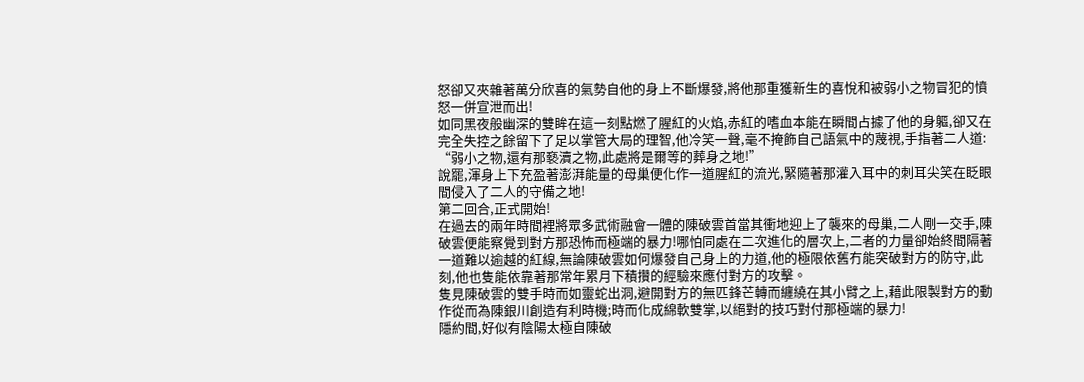怒卻又夾雜著萬分欣喜的氣勢自他的身上不斷爆發,將他那重獲新生的喜悅和被弱小之物冒犯的憤怒一併宣泄而出!
如同黑夜般幽深的雙眸在這一刻點燃了腥紅的火焰,赤紅的嗜血本能在瞬間占據了他的身軀,卻又在完全失控之餘留下了足以掌管大局的理智,他冷笑一聲,毫不掩飾自己語氣中的蔑視,手指著二人道:
“弱小之物,還有那褻瀆之物,此處將是爾等的葬身之地!”
說罷,渾身上下充盈著澎湃能量的母巢便化作一道腥紅的流光,緊隨著那灌入耳中的刺耳尖笑在眨眼間侵入了二人的守備之地!
第二回合,正式開始!
在過去的兩年時間裡將眾多武術融會一體的陳破雲首當其衝地迎上了襲來的母巢,二人剛一交手,陳破雲便能察覺到對方那恐怖而極端的暴力!哪怕同處在二次進化的層次上,二者的力量卻始終間隔著一道難以逾越的紅線,無論陳破雲如何爆發自己身上的力道,他的極限依舊冇能突破對方的防守,此刻,他也隻能依靠著那常年累月下積攢的經驗來應付對方的攻擊。
隻見陳破雲的雙手時而如靈蛇出洞,避開對方的無匹鋒芒轉而纏繞在其小臂之上,藉此限製對方的動作從而為陳銀川創造有利時機;時而化成綿軟雙掌,以絕對的技巧對付那極端的暴力!
隱約間,好似有陰陽太極自陳破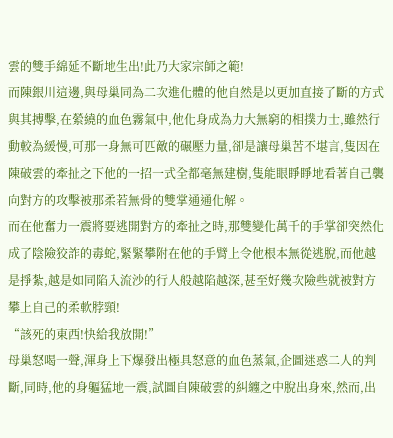雲的雙手綿延不斷地生出!此乃大家宗師之範!
而陳銀川這邊,與母巢同為二次進化體的他自然是以更加直接了斷的方式與其搏擊,在縈繞的血色霧氣中,他化身成為力大無窮的相撲力士,雖然行動較為緩慢,可那一身無可匹敵的碾壓力量,卻是讓母巢苦不堪言,隻因在陳破雲的牽扯之下他的一招一式全都毫無建樹,隻能眼睜睜地看著自己襲向對方的攻擊被那柔若無骨的雙掌通通化解。
而在他奮力一震將要逃開對方的牽扯之時,那雙變化萬千的手掌卻突然化成了陰險狡詐的毒蛇,緊緊攀附在他的手臂上令他根本無從逃脫,而他越是掙紮,越是如同陷入流沙的行人般越陷越深,甚至好幾次險些就被對方攀上自己的柔軟脖頸!
“該死的東西!快給我放開!”
母巢怒喝一聲,渾身上下爆發出極具怒意的血色蒸氣,企圖迷惑二人的判斷,同時,他的身軀猛地一震,試圖自陳破雲的糾纏之中脫出身來,然而,出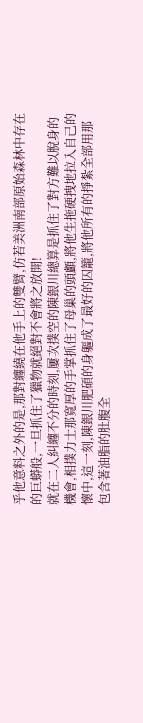乎他意料之外的是,那對纏繞在他手上的雙臂,仿若美洲南部原始森林中存在的巨蟒般,一旦抓住了獵物就絕對不會將之放開!
就在二人糾纏不分的時刻,屢次撲空的陳銀川總算是抓住了對方難以脫身的機會,相撲力士那寬厚的手掌抓住了母巢的頭顱,將他生拖硬拽地拉入自己的懷中,這一刻,陳銀川肥碩的身軀成了最好的囚籠,將他所有的掙紮全部用那包含著油脂的肚腹全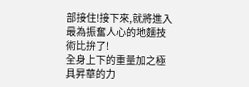部接住!接下來,就將進入最為振奮人心的地麵技術比拚了!
全身上下的重量加之極具昇華的力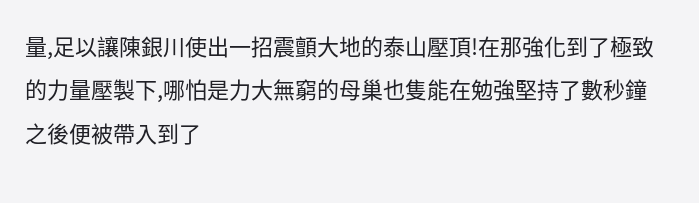量,足以讓陳銀川使出一招震顫大地的泰山壓頂!在那強化到了極致的力量壓製下,哪怕是力大無窮的母巢也隻能在勉強堅持了數秒鐘之後便被帶入到了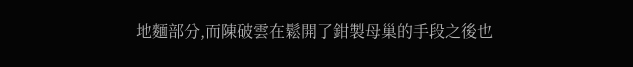地麵部分,而陳破雲在鬆開了鉗製母巢的手段之後也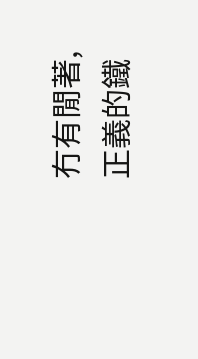冇有閒著,正義的鐵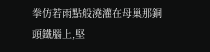拳仿若雨點般澆灌在母巢那銅頭鐵腦上,堅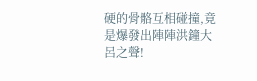硬的骨骼互相碰撞,竟是爆發出陣陣洪鐘大呂之聲!